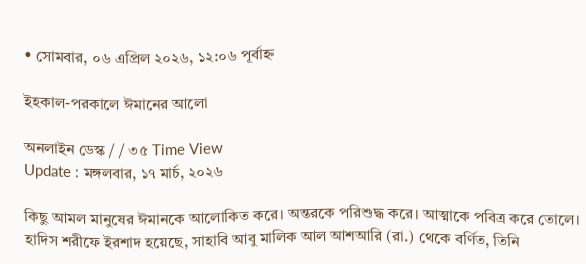• সোমবার, ০৬ এপ্রিল ২০২৬, ১২:০৬ পূর্বাহ্ন

ইহকাল-পরকালে ঈমানের আলো

অনলাইন ডেস্ক / / ৩৫ Time View
Update : মঙ্গলবার, ১৭ মার্চ, ২০২৬

কিছু আমল মানুষের ঈমানকে আলোকিত করে। অন্তরকে পরিশুদ্ধ করে। আত্মাকে পবিত্র করে তোলে। হাদিস শরীফে ইরশাদ হয়েছে, সাহাবি আবু মালিক আল আশআরি (রা.) থেকে বর্ণিত, তিনি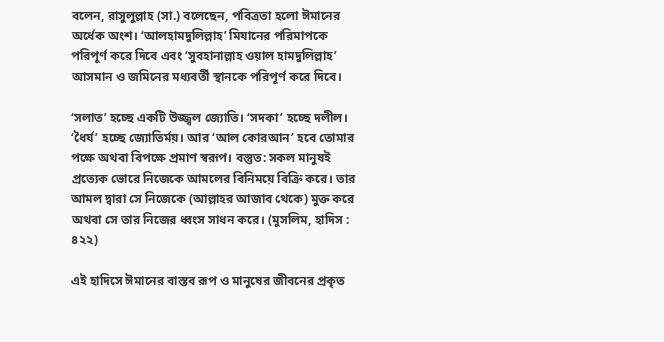বলেন, রাসুলুল্লাহ (সা.) বলেছেন, পবিত্রতা হলো ঈমানের অর্ধেক অংশ। ‘আলহামদুলিল্লাহ’ মিযানের পরিমাপকে পরিপূর্ণ করে দিবে এবং ‘সুবহানাল্লাহ ওয়াল হামদুলিল্লাহ’ আসমান ও জমিনের মধ্যবর্তী স্থানকে পরিপূর্ণ করে দিবে।

‘সলাত’ হচ্ছে একটি উজ্জ্বল জ্যোতি। ‘সদকা’ হচ্ছে দলীল। ‘ধৈর্য’ হচ্ছে জ্যোতির্ময়। আর ‘আল কোরআন’ হবে তোমার পক্ষে অথবা বিপক্ষে প্রমাণ স্বরূপ। বস্তুত: সকল মানুষই প্রত্যেক ভোরে নিজেকে আমলের বিনিময়ে বিক্রি করে। তার আমল দ্বারা সে নিজেকে (আল্লাহর আজাব থেকে) মুক্ত করে অথবা সে তার নিজের ধ্বংস সাধন করে। (মুসলিম, হাদিস : ৪২২)

এই হাদিসে ঈমানের বাস্তব রূপ ও মানুষের জীবনের প্রকৃত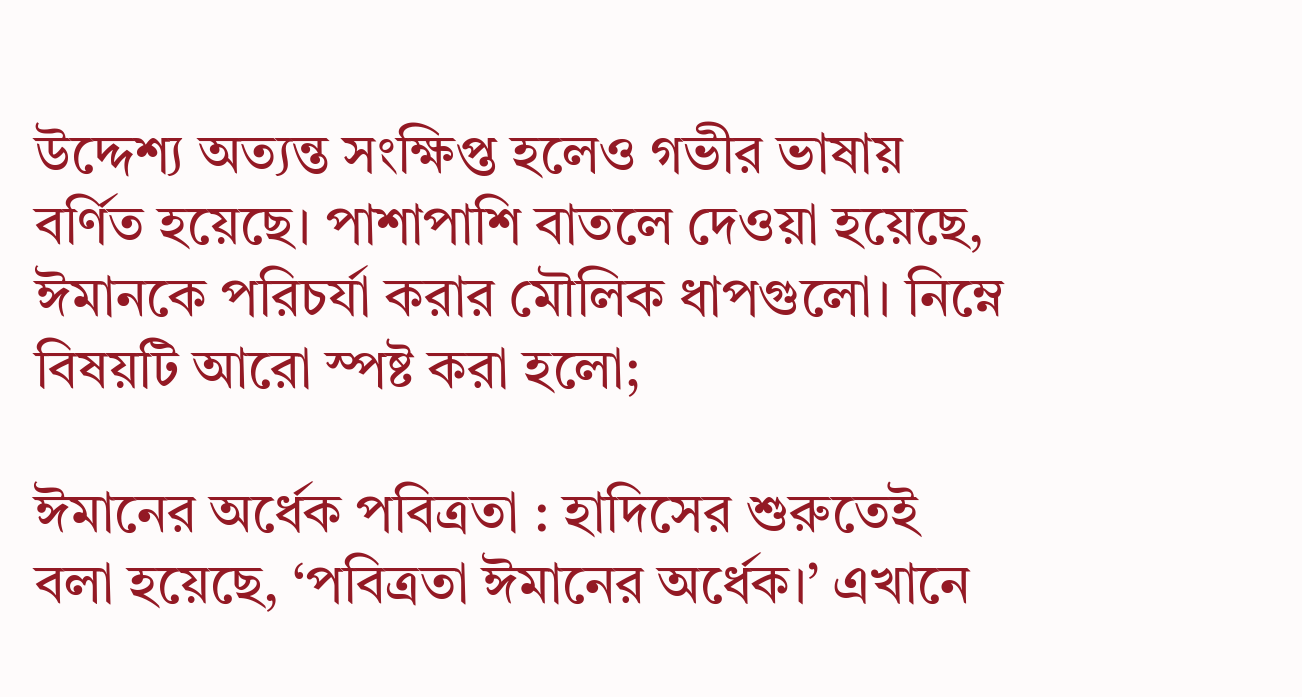উদ্দেশ্য অত্যন্ত সংক্ষিপ্ত হলেও গভীর ভাষায় বর্ণিত হয়েছে। পাশাপাশি বাতলে দেওয়া হয়েছে, ঈমানকে পরিচর্যা করার মৌলিক ধাপগুলো। নিম্নে বিষয়টি আরো স্পষ্ট করা হলো;

ঈমানের অর্ধেক পবিত্রতা : হাদিসের শুরুতেই বলা হয়েছে, ‘পবিত্রতা ঈমানের অর্ধেক।’ এখানে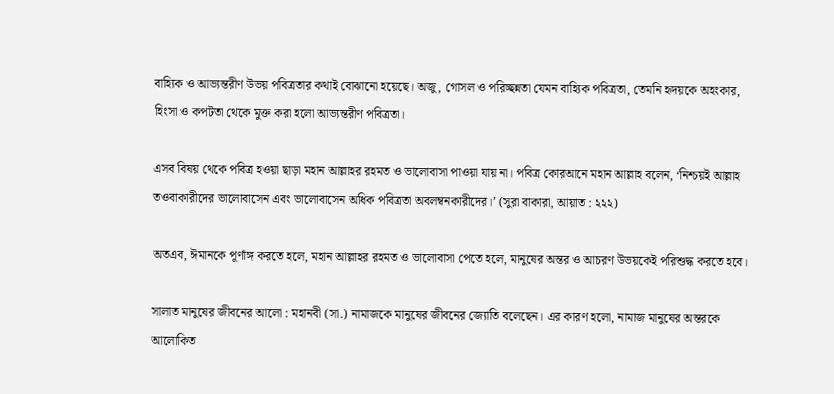বাহ্যিক ও আভ্যন্তরীণ উভয় পবিত্রতার কথাই বোঝানো হয়েছে। অজু, গোসল ও পরিচ্ছন্নতা যেমন বাহ্যিক পবিত্রতা, তেমনি হৃদয়কে অহংকার, হিংসা ও কপটতা থেকে মুক্ত করা হলো আভ্যন্তরীণ পবিত্রতা।

এসব বিষয় থেকে পবিত্র হওয়া ছাড়া মহান আল্লাহর রহমত ও ভালোবাসা পাওয়া যায় না। পবিত্র কোরআনে মহান আল্লাহ বলেন, ‘নিশ্চয়ই আল্লাহ তওবাকারীদের ভালোবাসেন এবং ভালোবাসেন অধিক পবিত্রতা অবলম্বনকারীদের।’ (সুরা বাকারা, আয়াত : ২২২)

অতএব, ঈমানকে পূর্ণাঙ্গ করতে হলে, মহান আল্লাহর রহমত ও ভালোবাসা পেতে হলে, মানুষের অন্তর ও আচরণ উভয়কেই পরিশুদ্ধ করতে হবে।

সালাত মানুষের জীবনের আলো : মহানবী (সা.) নামাজকে মানুষের জীবনের জ্যোতি বলেছেন। এর কারণ হলো, নামাজ মানুষের অন্তরকে আলোকিত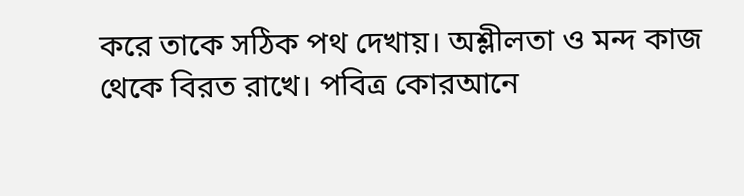করে তাকে সঠিক পথ দেখায়। অশ্লীলতা ও মন্দ কাজ থেকে বিরত রাখে। পবিত্র কোরআনে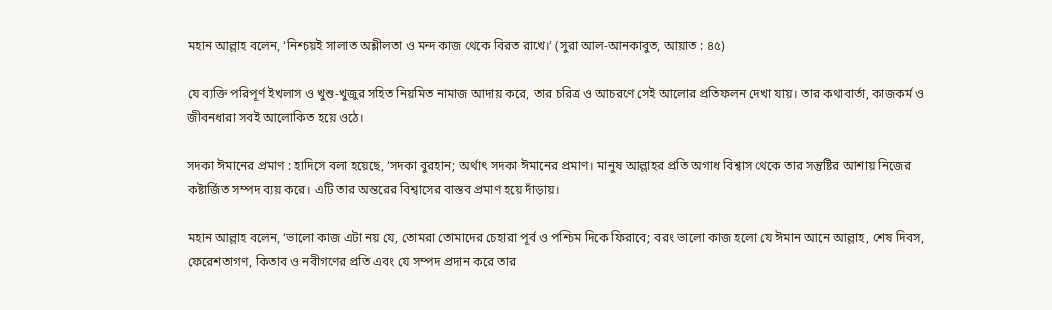মহান আল্লাহ বলেন, ‘নিশ্চয়ই সালাত অশ্লীলতা ও মন্দ কাজ থেকে বিরত রাখে।’ (সুরা আল-আনকাবুত, আয়াত : ৪৫)

যে ব্যক্তি পরিপূর্ণ ইখলাস ও খুশু-খুজুর সহিত নিয়মিত নামাজ আদায় করে, তার চরিত্র ও আচরণে সেই আলোর প্রতিফলন দেখা যায়। তার কথাবার্তা, কাজকর্ম ও জীবনধারা সবই আলোকিত হয়ে ওঠে।

সদকা ঈমানের প্রমাণ : হাদিসে বলা হয়েছে, ‘সদকা বুরহান; অর্থাৎ সদকা ঈমানের প্রমাণ। মানুষ আল্লাহর প্রতি অগাধ বিশ্বাস থেকে তার সন্তুষ্টির আশায় নিজের কষ্টার্জিত সম্পদ ব্যয় করে। এটি তার অন্তরের বিশ্বাসের বাস্তব প্রমাণ হয়ে দাঁড়ায়।

মহান আল্লাহ বলেন, ‘ভালো কাজ এটা নয় যে, তোমরা তোমাদের চেহারা পূর্ব ও পশ্চিম দিকে ফিরাবে; বরং ভালো কাজ হলো যে ঈমান আনে আল্লাহ, শেষ দিবস, ফেরেশতাগণ, কিতাব ও নবীগণের প্রতি এবং যে সম্পদ প্রদান করে তার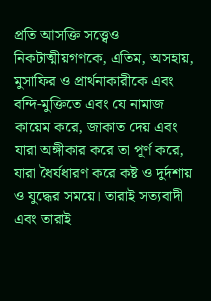প্রতি আসক্তি সত্ত্বেও নিকটাত্মীয়গণকে, এতিম, অসহায়, মুসাফির ও প্রার্থনাকারীকে এবং বন্দি-মুক্তিতে এবং যে নামাজ কায়েম করে, জাকাত দেয় এবং যারা অঙ্গীকার করে তা পূর্ণ করে, যারা ধৈর্যধারণ করে কষ্ট ও দুর্দশায় ও যুদ্ধের সময়ে। তারাই সত্যবাদী এবং তারাই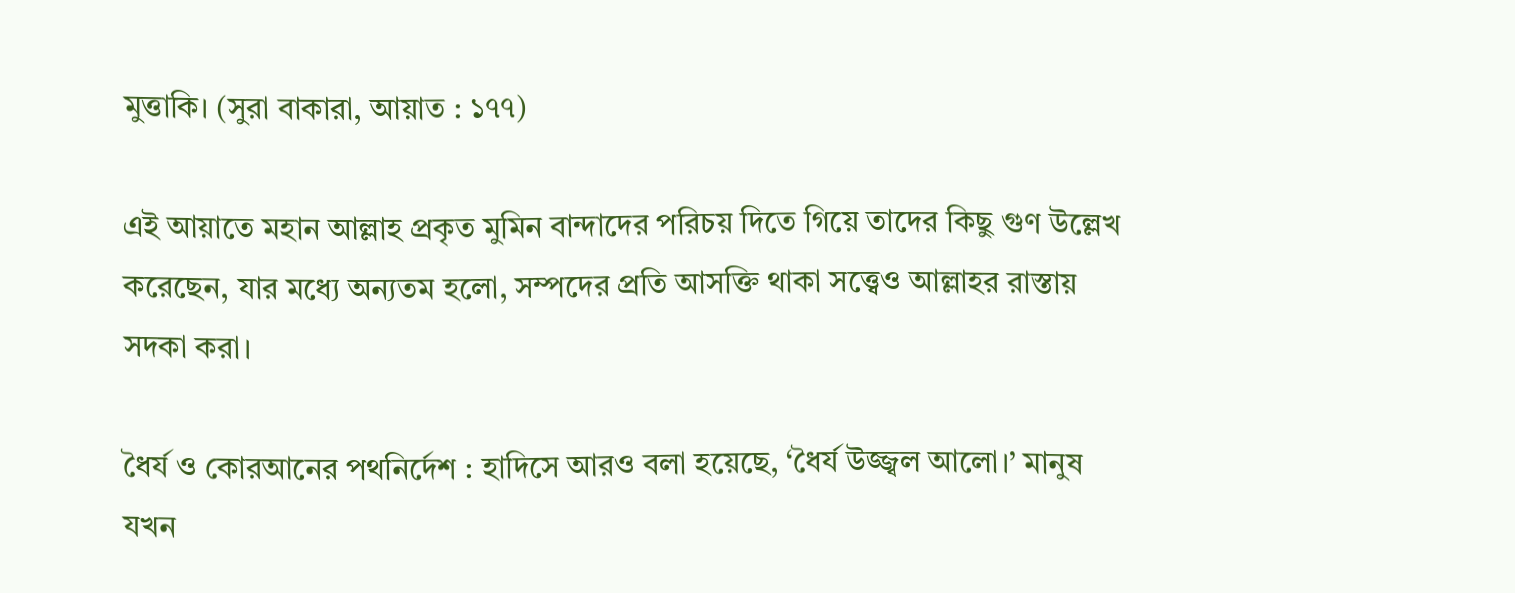মুত্তাকি। (সুরা বাকারা, আয়াত : ১৭৭)

এই আয়াতে মহান আল্লাহ প্রকৃত মুমিন বান্দাদের পরিচয় দিতে গিয়ে তাদের কিছু গুণ উল্লেখ করেছেন, যার মধ্যে অন্যতম হলো, সম্পদের প্রতি আসক্তি থাকা সত্ত্বেও আল্লাহর রাস্তায় সদকা করা।

ধৈর্য ও কোরআনের পথনির্দেশ : হাদিসে আরও বলা হয়েছে, ‘ধৈর্য উজ্জ্বল আলো।’ মানুষ যখন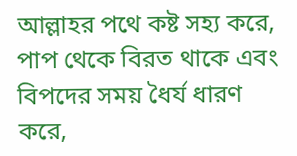আল্লাহর পথে কষ্ট সহ্য করে, পাপ থেকে বিরত থাকে এবং বিপদের সময় ধৈর্য ধারণ করে,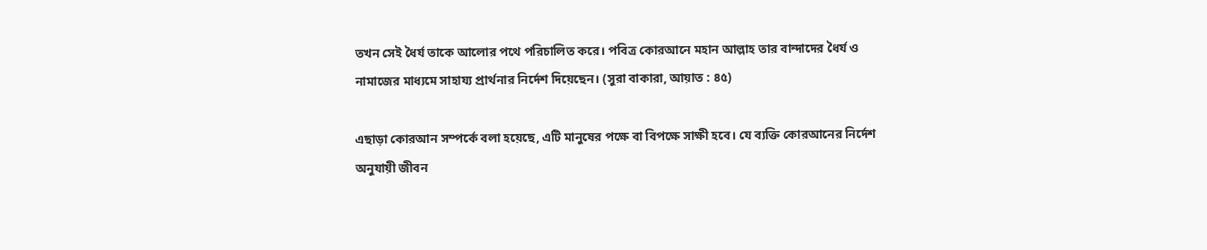তখন সেই ধৈর্য তাকে আলোর পথে পরিচালিত করে। পবিত্র কোরআনে মহান আল্লাহ তার বান্দাদের ধৈর্য ও নামাজের মাধ্যমে সাহায্য প্রার্থনার নির্দেশ দিয়েছেন। (সুরা বাকারা, আয়াত : ৪৫)

এছাড়া কোরআন সম্পর্কে বলা হয়েছে, এটি মানুষের পক্ষে বা বিপক্ষে সাক্ষী হবে। যে ব্যক্তি কোরআনের নির্দেশ অনুযায়ী জীবন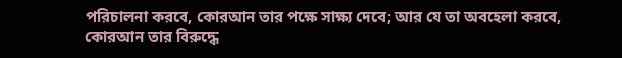পরিচালনা করবে, কোরআন তার পক্ষে সাক্ষ্য দেবে; আর যে তা অবহেলা করবে, কোরআন তার বিরুদ্ধে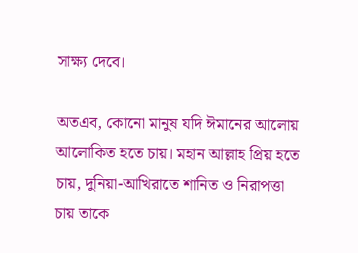সাক্ষ্য দেবে।

অতএব, কোনো মানুষ যদি ঈমানের আলোয় আলোকিত হতে চায়। মহান আল্লাহ প্রিয় হতে চায়, দুনিয়া-আখিরাতে শানিত ও নিরাপত্তা চায় তাকে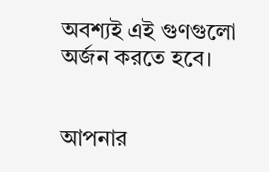অবশ্যই এই গুণগুলো অর্জন করতে হবে।


আপনার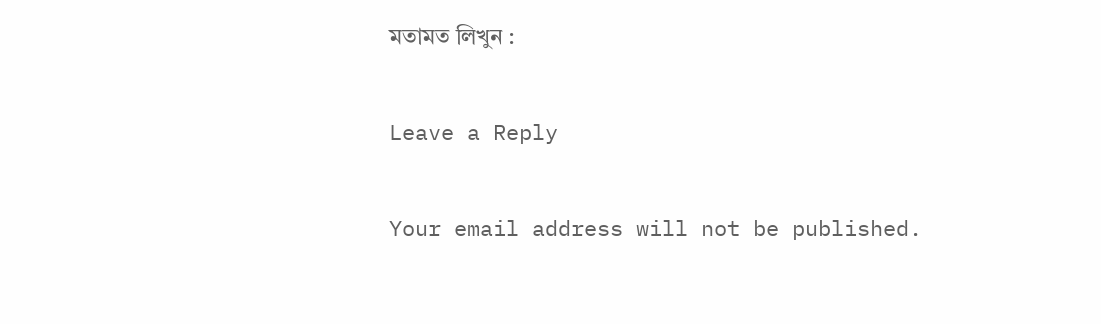মতামত লিখুন :

Leave a Reply

Your email address will not be published.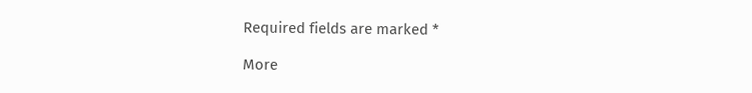Required fields are marked *

More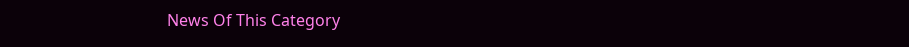News Of This Category